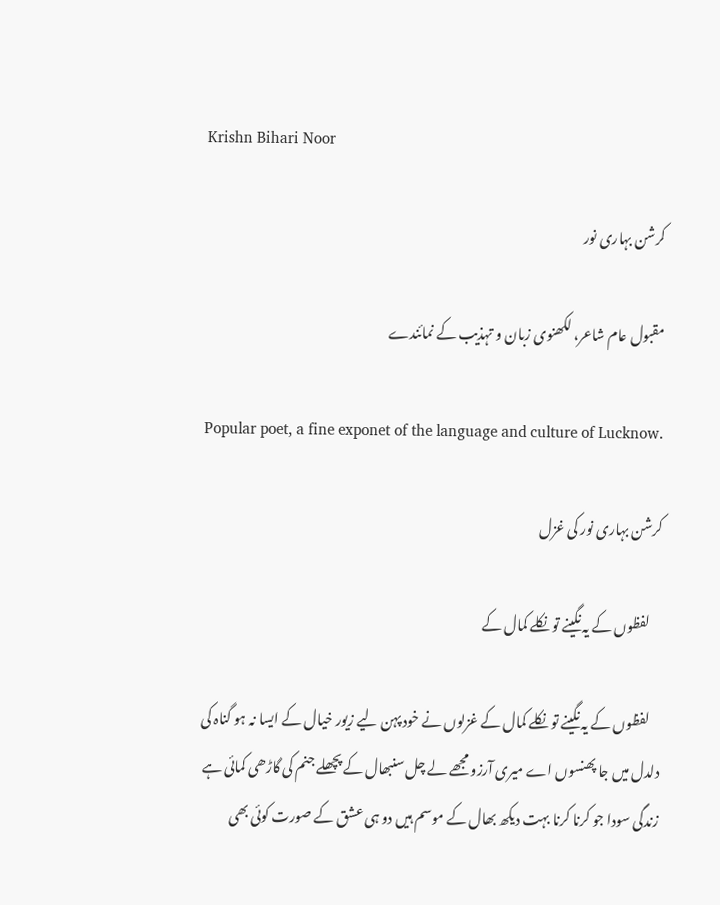Krishn Bihari Noor

کرشن بہاری نور

مقبول عام شاعر، لکھنوی زبان و تہذیب کے نمائندے

Popular poet, a fine exponet of the language and culture of Lucknow.

کرشن بہاری نور کی غزل

    لفظوں کے یہ نگینے تو نکلے کمال کے

    لفظوں کے یہ نگینے تو نکلے کمال کے غزلوں نے خود پہن لیے زیور خیال کے ایسا نہ ہو گناہ کی دلدل میں جا پھنسوں اے میری آرزو مجھے لے چل سنبھال کے پچھلے جنم کی گاڑھی کمائی ہے زندگی سودا جو کرنا کرنا بہت دیکھ بھال کے موسم ہیں دو ہی عشق کے صورت کوئی بھی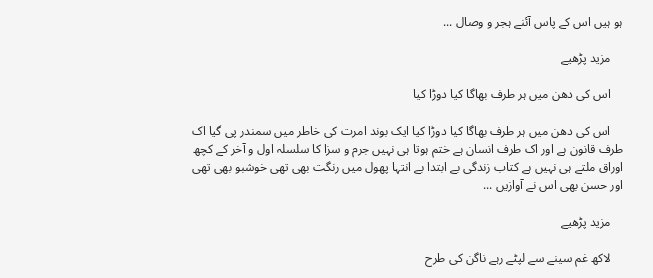ہو ہیں اس کے پاس آئنے ہجر و وصال ...

    مزید پڑھیے

    اس کی دھن میں ہر طرف بھاگا کیا دوڑا کیا

    اس کی دھن میں ہر طرف بھاگا کیا دوڑا کیا ایک بوند امرت کی خاطر میں سمندر پی گیا اک طرف قانون ہے اور اک طرف انسان ہے ختم ہوتا ہی نہیں جرم و سزا کا سلسلہ اول و آخر کے کچھ اوراق ملتے ہی نہیں ہے کتاب زندگی بے ابتدا بے انتہا پھول میں رنگت بھی تھی خوشبو بھی تھی اور حسن بھی اس نے آوازیں ...

    مزید پڑھیے

    لاکھ غم سینے سے لپٹے رہے ناگن کی طرح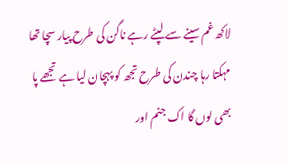لاکھ غم سینے سے لپٹے رہے ناگن کی طرح پیار سچا تھا مہکتا رہا چندن کی طرح تجھ کو پہچان لیا ہے تجھے پا بھی لوں گا اک جنم اور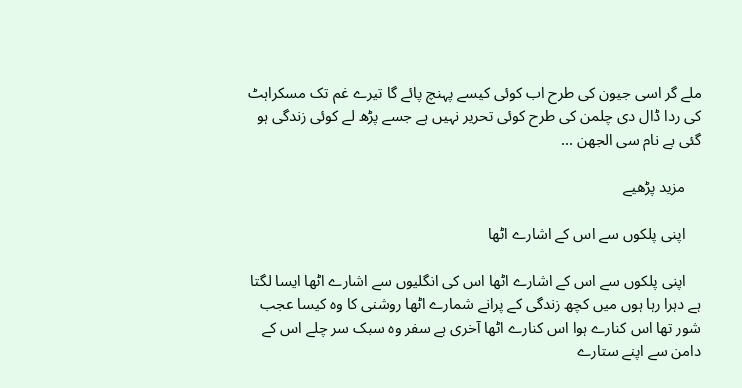ملے گر اسی جیون کی طرح اب کوئی کیسے پہنچ پائے گا تیرے غم تک مسکراہٹ کی ردا ڈال دی چلمن کی طرح کوئی تحریر نہیں ہے جسے پڑھ لے کوئی زندگی ہو گئی بے نام سی الجھن ...

    مزید پڑھیے

    اپنی پلکوں سے اس کے اشارے اٹھا

    اپنی پلکوں سے اس کے اشارے اٹھا اس کی انگلیوں سے اشارے اٹھا ایسا لگتا ہے دہرا رہا ہوں میں کچھ زندگی کے پرانے شمارے اٹھا روشنی کا وہ کیسا عجب شور تھا اس کنارے ہوا اس کنارے اٹھا آخری ہے سفر وہ سبک سر چلے اس کے دامن سے اپنے ستارے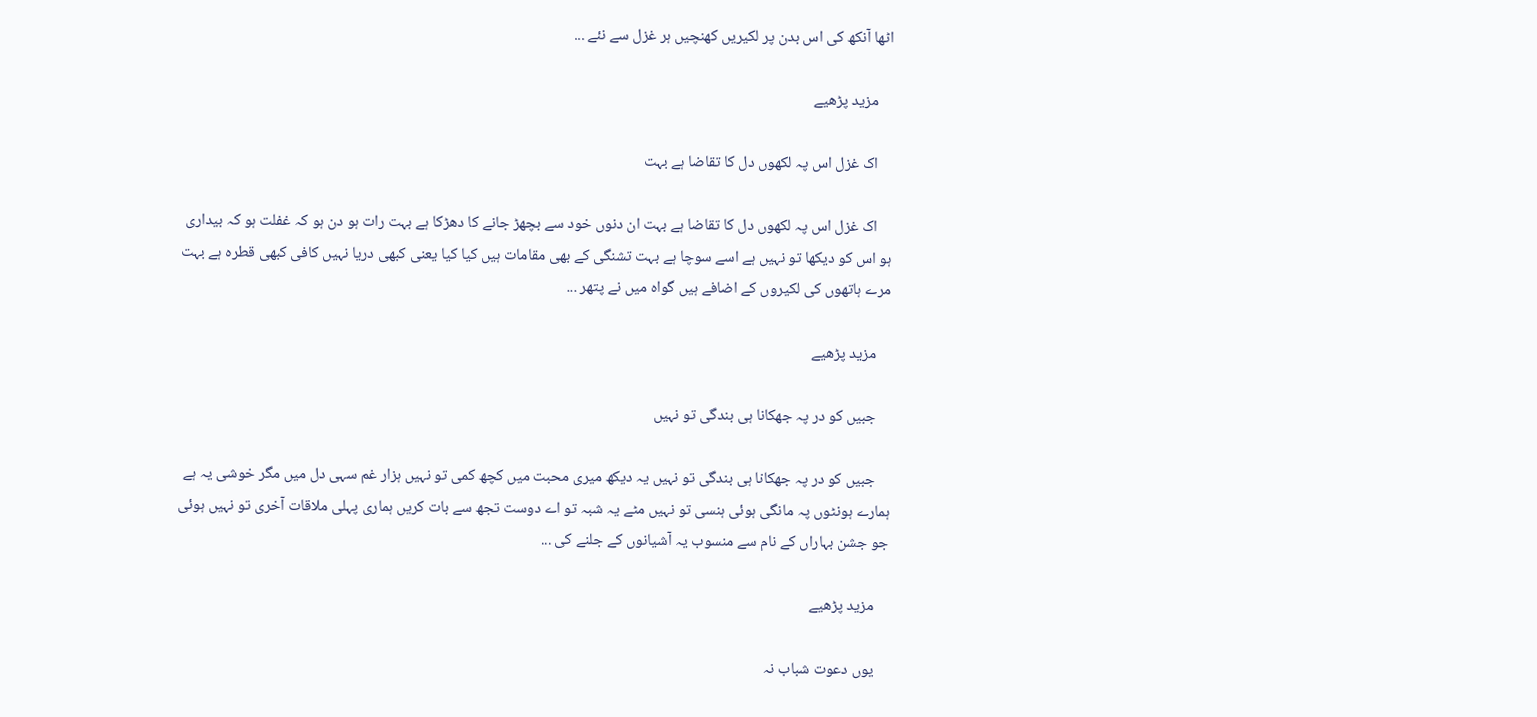اٹھا آنکھ کی اس بدن پر لکیریں کھنچیں ہر غزل سے نئے ...

    مزید پڑھیے

    اک غزل اس پہ لکھوں دل کا تقاضا ہے بہت

    اک غزل اس پہ لکھوں دل کا تقاضا ہے بہت ان دنوں خود سے بچھڑ جانے کا دھڑکا ہے بہت رات ہو دن ہو کہ غفلت ہو کہ بیداری ہو اس کو دیکھا تو نہیں ہے اسے سوچا ہے بہت تشنگی کے بھی مقامات ہیں کیا کیا یعنی کبھی دریا نہیں کافی کبھی قطرہ ہے بہت مرے ہاتھوں کی لکیروں کے اضافے ہیں گواہ میں نے پتھر ...

    مزید پڑھیے

    جبیں کو در پہ جھکانا ہی بندگی تو نہیں

    جبیں کو در پہ جھکانا ہی بندگی تو نہیں یہ دیکھ میری محبت میں کچھ کمی تو نہیں ہزار غم سہی دل میں مگر خوشی یہ ہے ہمارے ہونٹوں پہ مانگی ہوئی ہنسی تو نہیں مٹے یہ شبہ تو اے دوست تجھ سے بات کریں ہماری پہلی ملاقات آخری تو نہیں ہوئی جو جشن بہاراں کے نام سے منسوب یہ آشیانوں کے جلنے کی ...

    مزید پڑھیے

    یوں دعوت‌ شباب نہ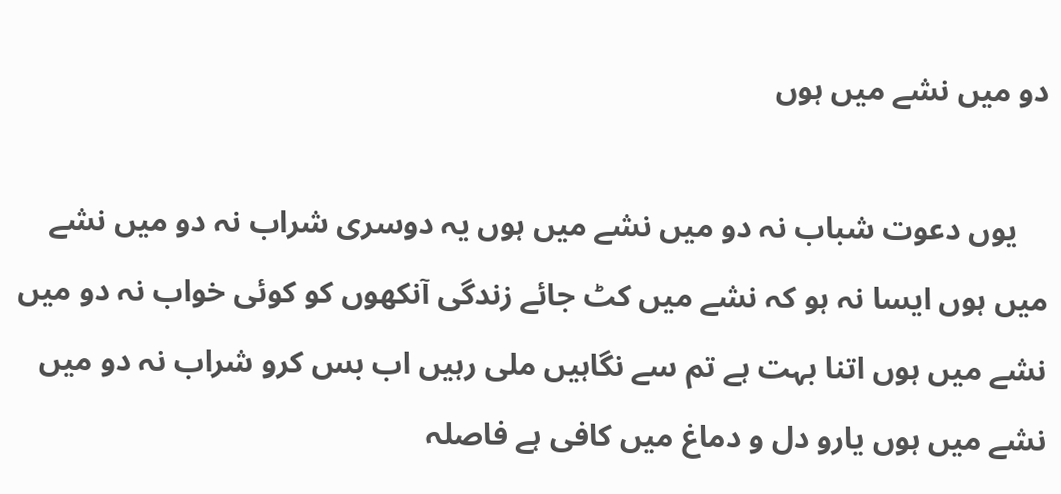دو میں نشے میں ہوں

    یوں دعوت‌ شباب نہ دو میں نشے میں ہوں یہ دوسری شراب نہ دو میں نشے میں ہوں ایسا نہ ہو کہ نشے میں کٹ جائے زندگی آنکھوں کو کوئی خواب نہ دو میں نشے میں ہوں اتنا بہت ہے تم سے نگاہیں ملی رہیں اب بس کرو شراب نہ دو میں نشے میں ہوں یارو دل و دماغ میں کافی ہے فاصلہ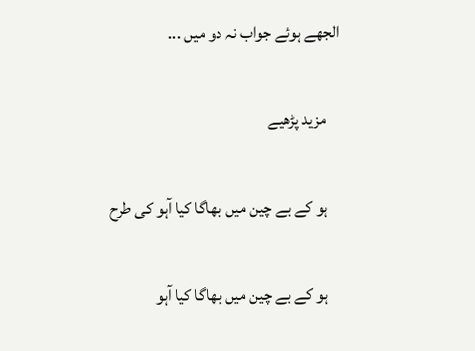الجھے ہوئے جواب نہ دو میں ...

    مزید پڑھیے

    ہو کے بے چین میں بھاگا کیا آہو کی طرح

    ہو کے بے چین میں بھاگا کیا آہو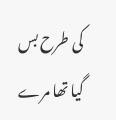کی طرح بس گیا تھا مرے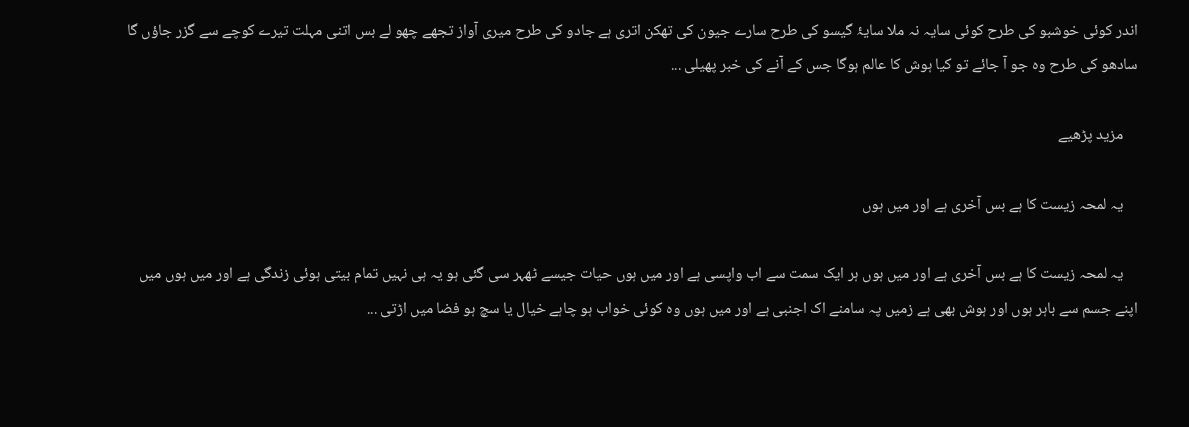اندر کوئی خوشبو کی طرح کوئی سایہ نہ ملا سایۂ گیسو کی طرح سارے جیون کی تھکن اتری ہے جادو کی طرح میری آواز تجھے چھو لے بس اتنی مہلت تیرے کوچے سے گزر جاؤں گا سادھو کی طرح وہ جو آ جائے تو کیا ہوش کا عالم ہوگا جس کے آنے کی خبر پھیلی ...

    مزید پڑھیے

    یہ لمحہ زیست کا ہے بس آخری ہے اور میں ہوں

    یہ لمحہ زیست کا ہے بس آخری ہے اور میں ہوں ہر ایک سمت سے اب واپسی ہے اور میں ہوں حیات جیسے ٹھہر سی گئی ہو یہ ہی نہیں تمام بیتی ہوئی زندگی ہے اور میں ہوں میں اپنے جسم سے باہر ہوں اور ہوش بھی ہے زمیں پہ سامنے اک اجنبی ہے اور میں ہوں وہ کوئی خواب ہو چاہے خیال یا سچ ہو فضا میں اڑتی ...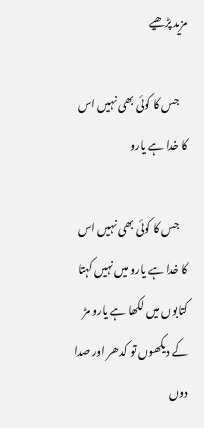مزید پڑھیے

    جس کا کوئی بھی نہیں اس کا خدا ہے یارو

    جس کا کوئی بھی نہیں اس کا خدا ہے یارو میں نہیں کہتا کتابوں میں لکھا ہے یارو مڑ کے دیکھوں تو کدھر اور صدا دوں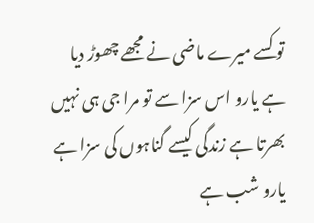تو کسے میرے ماضی نے مجھے چھوڑ دیا ہے یارو اس سزا سے تو مرا جی ہی نہیں بھرتا ہے زندگی کیسے گناہوں کی سزا ہے یارو شب ہے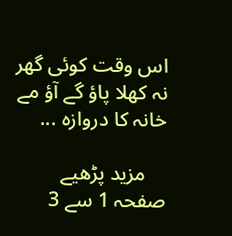اس وقت کوئی گھر نہ کھلا پاؤ گے آؤ مے خانہ کا دروازہ ...

    مزید پڑھیے
صفحہ 1 سے 3